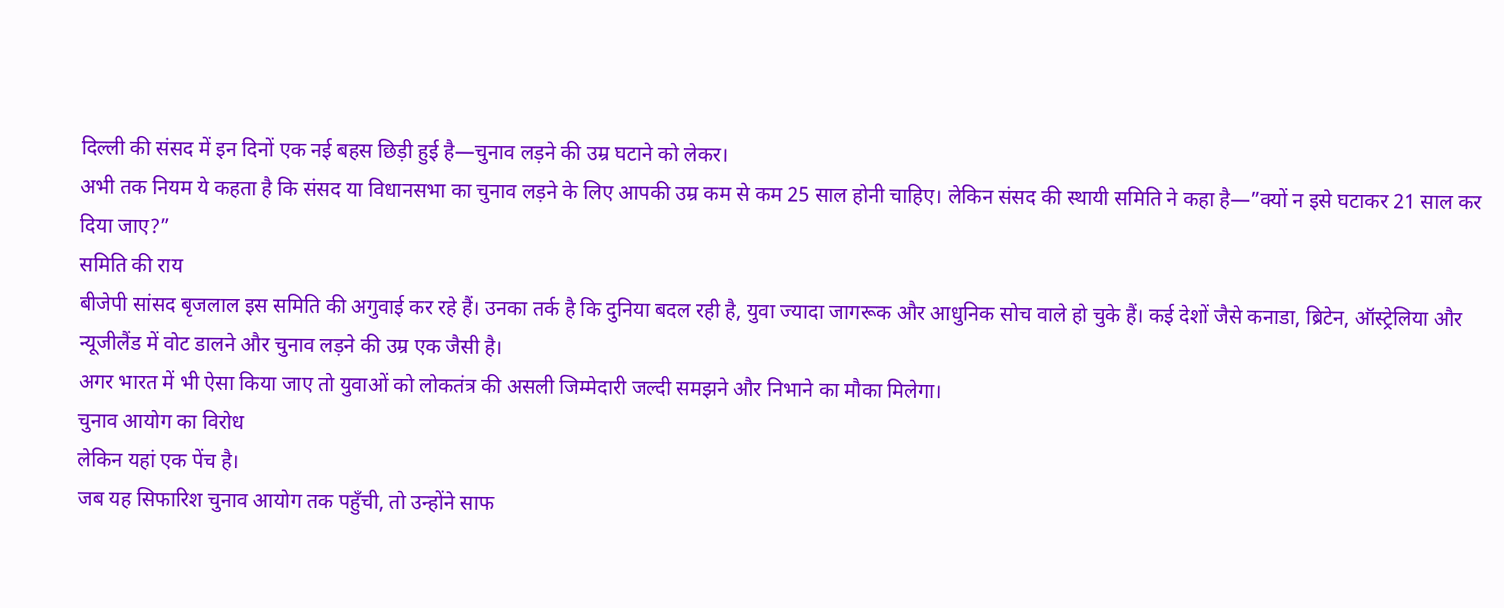दिल्ली की संसद में इन दिनों एक नई बहस छिड़ी हुई है—चुनाव लड़ने की उम्र घटाने को लेकर।
अभी तक नियम ये कहता है कि संसद या विधानसभा का चुनाव लड़ने के लिए आपकी उम्र कम से कम 25 साल होनी चाहिए। लेकिन संसद की स्थायी समिति ने कहा है—”क्यों न इसे घटाकर 21 साल कर दिया जाए?”
समिति की राय
बीजेपी सांसद बृजलाल इस समिति की अगुवाई कर रहे हैं। उनका तर्क है कि दुनिया बदल रही है, युवा ज्यादा जागरूक और आधुनिक सोच वाले हो चुके हैं। कई देशों जैसे कनाडा, ब्रिटेन, ऑस्ट्रेलिया और न्यूजीलैंड में वोट डालने और चुनाव लड़ने की उम्र एक जैसी है।
अगर भारत में भी ऐसा किया जाए तो युवाओं को लोकतंत्र की असली जिम्मेदारी जल्दी समझने और निभाने का मौका मिलेगा।
चुनाव आयोग का विरोध
लेकिन यहां एक पेंच है।
जब यह सिफारिश चुनाव आयोग तक पहुँची, तो उन्होंने साफ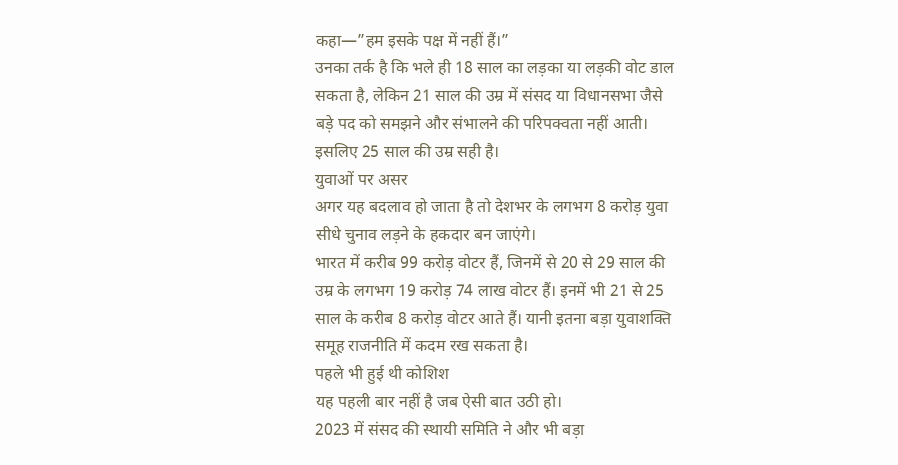कहा—”हम इसके पक्ष में नहीं हैं।”
उनका तर्क है कि भले ही 18 साल का लड़का या लड़की वोट डाल सकता है, लेकिन 21 साल की उम्र में संसद या विधानसभा जैसे बड़े पद को समझने और संभालने की परिपक्वता नहीं आती। इसलिए 25 साल की उम्र सही है।
युवाओं पर असर
अगर यह बदलाव हो जाता है तो देशभर के लगभग 8 करोड़ युवा सीधे चुनाव लड़ने के हकदार बन जाएंगे।
भारत में करीब 99 करोड़ वोटर हैं, जिनमें से 20 से 29 साल की उम्र के लगभग 19 करोड़ 74 लाख वोटर हैं। इनमें भी 21 से 25 साल के करीब 8 करोड़ वोटर आते हैं। यानी इतना बड़ा युवाशक्ति समूह राजनीति में कदम रख सकता है।
पहले भी हुई थी कोशिश
यह पहली बार नहीं है जब ऐसी बात उठी हो।
2023 में संसद की स्थायी समिति ने और भी बड़ा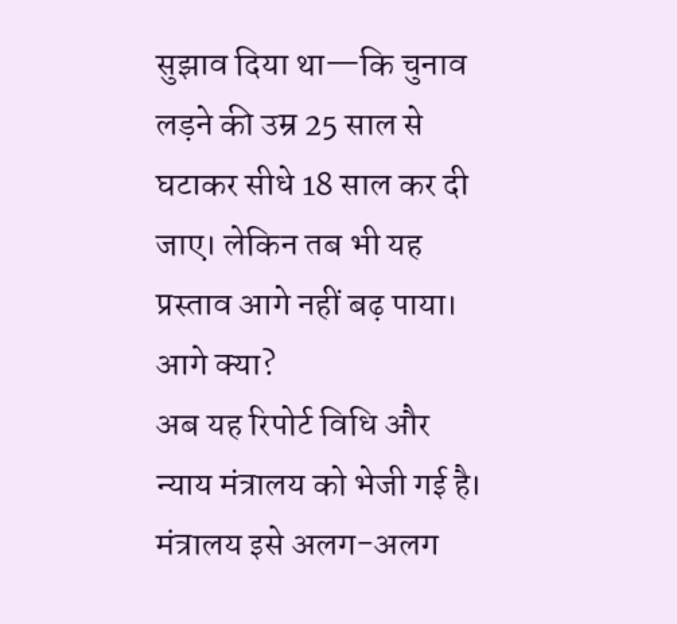सुझाव दिया था—कि चुनाव लड़ने की उम्र 25 साल से घटाकर सीधे 18 साल कर दी जाए। लेकिन तब भी यह प्रस्ताव आगे नहीं बढ़ पाया।
आगे क्या?
अब यह रिपोर्ट विधि और न्याय मंत्रालय को भेजी गई है। मंत्रालय इसे अलग-अलग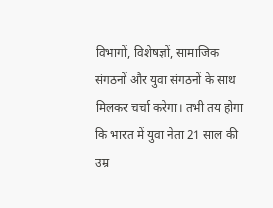विभागों, विशेषज्ञों, सामाजिक संगठनों और युवा संगठनों के साथ मिलकर चर्चा करेगा। तभी तय होगा कि भारत में युवा नेता 21 साल की उम्र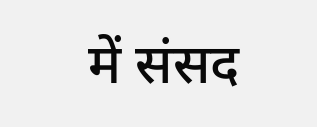में संसद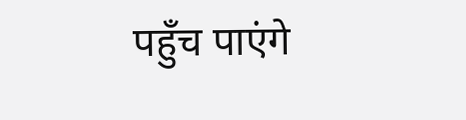पहुँच पाएंगे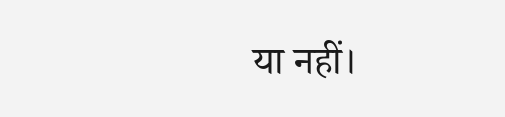या नहीं।